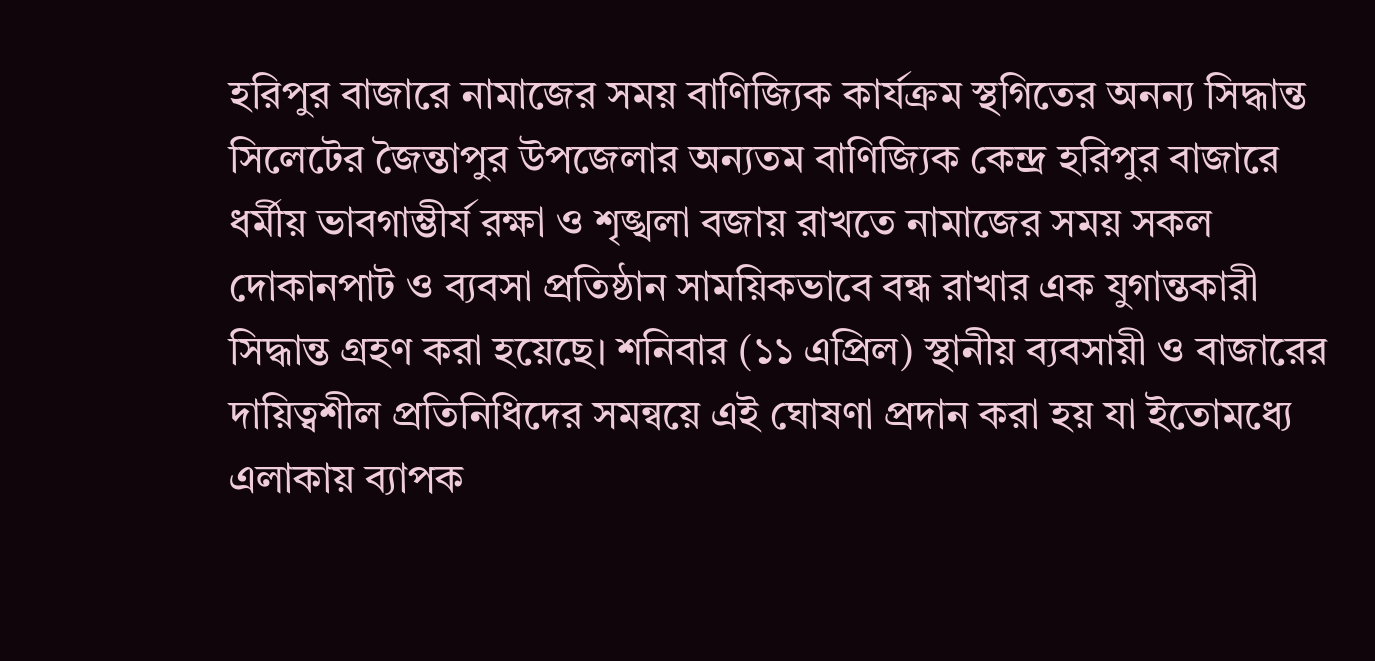হরিপুর বাজারে নামাজের সময় বাণিজ্যিক কার্যক্রম স্থগিতের অনন্য সিদ্ধান্ত
সিলেটের জৈন্তাপুর উপজেলার অন্যতম বাণিজ্যিক কেন্দ্র হরিপুর বাজারে ধর্মীয় ভাবগাম্ভীর্য রক্ষা ও শৃঙ্খলা বজায় রাখতে নামাজের সময় সকল দোকানপাট ও ব্যবসা প্রতিষ্ঠান সাময়িকভাবে বন্ধ রাখার এক যুগান্তকারী সিদ্ধান্ত গ্রহণ করা হয়েছে। শনিবার (১১ এপ্রিল) স্থানীয় ব্যবসায়ী ও বাজারের দায়িত্বশীল প্রতিনিধিদের সমন্বয়ে এই ঘোষণা প্রদান করা হয় যা ইতোমধ্যে এলাকায় ব্যাপক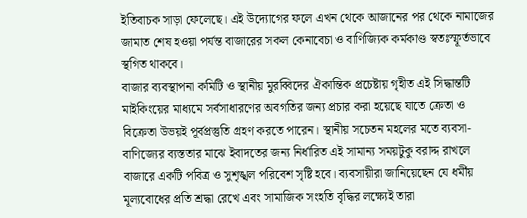ইতিবাচক সাড়া ফেলেছে। এই উদ্যোগের ফলে এখন থেকে আজানের পর থেকে নামাজের জামাত শেষ হওয়া পর্যন্ত বাজারের সকল কেনাবেচা ও বাণিজ্যিক কর্মকাণ্ড স্বতঃস্ফূর্তভাবে স্থগিত থাকবে।
বাজার ব্যবস্থাপনা কমিটি ও স্থানীয় মুরব্বিদের ঐকান্তিক প্রচেষ্টায় গৃহীত এই সিদ্ধান্তটি মাইকিংয়ের মাধ্যমে সর্বসাধারণের অবগতির জন্য প্রচার করা হয়েছে যাতে ক্রেতা ও বিক্রেতা উভয়ই পূর্বপ্রস্তুতি গ্রহণ করতে পারেন। স্থানীয় সচেতন মহলের মতে ব্যবসা-বাণিজ্যের ব্যস্ততার মাঝে ইবাদতের জন্য নির্ধারিত এই সামান্য সময়টুকু বরাদ্দ রাখলে বাজারে একটি পবিত্র ও সুশৃঙ্খল পরিবেশ সৃষ্টি হবে। ব্যবসায়ীরা জানিয়েছেন যে ধর্মীয় মূল্যবোধের প্রতি শ্রদ্ধা রেখে এবং সামাজিক সংহতি বৃদ্ধির লক্ষ্যেই তারা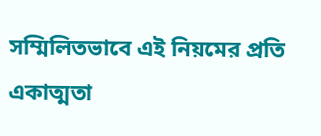সম্মিলিতভাবে এই নিয়মের প্রতি একাত্মতা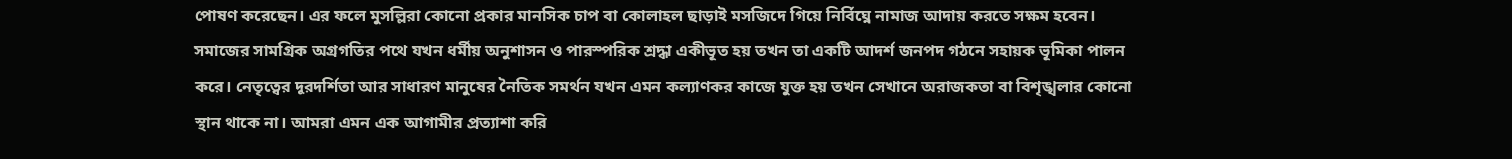পোষণ করেছেন। এর ফলে মুসল্লিরা কোনো প্রকার মানসিক চাপ বা কোলাহল ছাড়াই মসজিদে গিয়ে নির্বিঘ্নে নামাজ আদায় করতে সক্ষম হবেন।
সমাজের সামগ্রিক অগ্রগতির পথে যখন ধর্মীয় অনুশাসন ও পারস্পরিক শ্রদ্ধা একীভূত হয় তখন তা একটি আদর্শ জনপদ গঠনে সহায়ক ভূমিকা পালন করে। নেতৃত্বের দূরদর্শিতা আর সাধারণ মানুষের নৈতিক সমর্থন যখন এমন কল্যাণকর কাজে যুক্ত হয় তখন সেখানে অরাজকতা বা বিশৃঙ্খলার কোনো স্থান থাকে না। আমরা এমন এক আগামীর প্রত্যাশা করি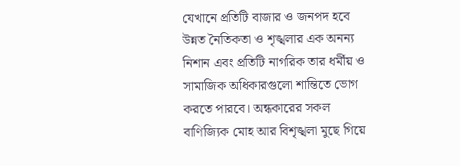যেখানে প্রতিটি বাজার ও জনপদ হবে উন্নত নৈতিকতা ও শৃঙ্খলার এক অনন্য নিশান এবং প্রতিটি নাগরিক তার ধর্মীয় ও সামাজিক অধিকারগুলো শান্তিতে ভোগ করতে পারবে। অন্ধকারের সকল বাণিজ্যিক মোহ আর বিশৃঙ্খলা মুছে গিয়ে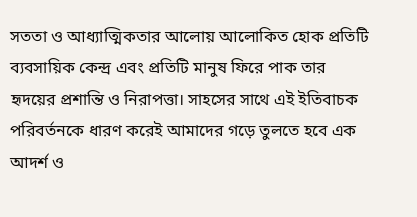সততা ও আধ্যাত্মিকতার আলোয় আলোকিত হোক প্রতিটি ব্যবসায়িক কেন্দ্র এবং প্রতিটি মানুষ ফিরে পাক তার হৃদয়ের প্রশান্তি ও নিরাপত্তা। সাহসের সাথে এই ইতিবাচক পরিবর্তনকে ধারণ করেই আমাদের গড়ে তুলতে হবে এক আদর্শ ও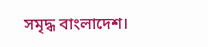সমৃদ্ধ বাংলাদেশ।